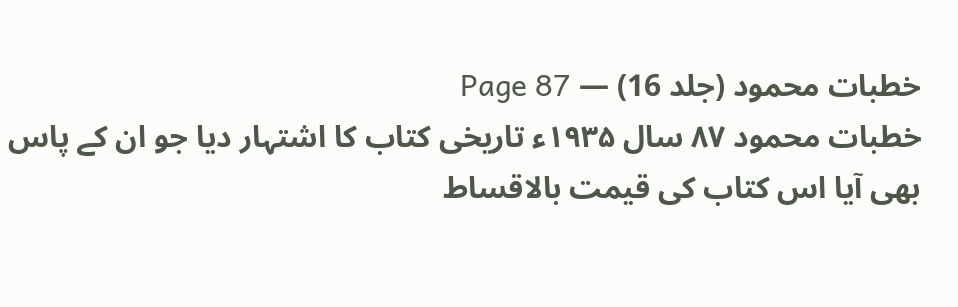خطبات محمود (جلد 16) — Page 87
خطبات محمود ۸۷ سال ۱۹۳۵ء تاریخی کتاب کا اشتہار دیا جو ان کے پاس بھی آیا اس کتاب کی قیمت بالاقساط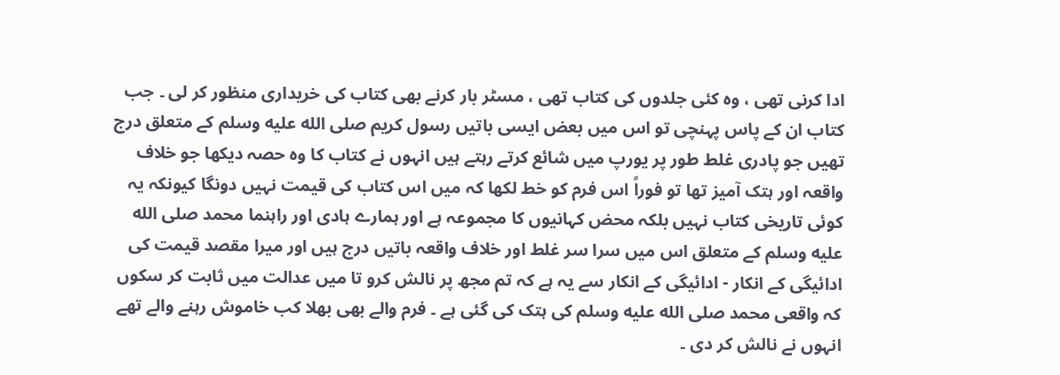ادا کرنی تھی ، وہ کئی جلدوں کی کتاب تھی ، مسٹر بار کرنے بھی کتاب کی خریداری منظور کر لی ۔ جب کتاب ان کے پاس پہنچی تو اس میں بعض ایسی باتیں رسول کریم صلى الله عليه وسلم کے متعلق درج تھیں جو پادری غلط طور پر یورپ میں شائع کرتے رہتے ہیں انہوں نے کتاب کا وہ حصہ دیکھا جو خلاف واقعہ اور ہتک آمیز تھا تو فوراً اس فرم کو خط لکھا کہ میں اس کتاب کی قیمت نہیں دونگا کیونکہ یہ کوئی تاریخی کتاب نہیں بلکہ محض کہانیوں کا مجموعہ ہے اور ہمارے ہادی اور راہنما محمد صلى الله عليه وسلم کے متعلق اس میں سرا سر غلط اور خلاف واقعہ باتیں درج ہیں اور میرا مقصد قیمت کی ادائیگی کے انکار - ادائیگی کے انکار سے یہ ہے کہ تم مجھ پر نالش کرو تا میں عدالت میں ثابت کر سکوں کہ واقعی محمد صلى الله عليه وسلم کی ہتک کی گئی ہے ۔ فرم والے بھی بھلا کب خاموش رہنے والے تھے انہوں نے نالش کر دی ۔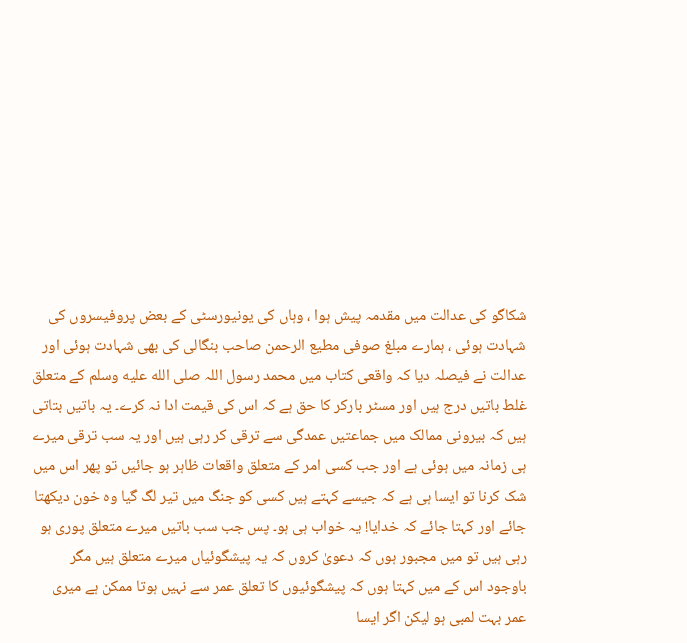شکاگو کی عدالت میں مقدمہ پیش ہوا ، وہاں کی یونیورسٹی کے بعض پروفیسروں کی شہادت ہوئی ، ہمارے مبلغ صوفی مطیع الرحمن صاحب بنگالی کی بھی شہادت ہوئی اور عدالت نے فیصلہ دیا کہ واقعی کتاب میں محمد رسول اللہ صلى الله عليه وسلم کے متعلق غلط باتیں درج ہیں اور مسٹر بارکر کا حق ہے کہ اس کی قیمت ادا نہ کرے۔ یہ باتیں بتاتی ہیں کہ بیرونی ممالک میں جماعتیں عمدگی سے ترقی کر رہی ہیں اور یہ سب ترقی میرے ہی زمانہ میں ہوئی ہے اور جب کسی امر کے متعلق واقعات ظاہر ہو جائیں تو پھر اس میں شک کرنا تو ایسا ہی ہے کہ جیسے کہتے ہیں کسی کو جنگ میں تیر لگ گیا وہ خون دیکھتا جائے اور کہتا جائے کہ خدایا! یہ خواب ہی ہو۔ پس جب سب باتیں میرے متعلق پوری ہو رہی ہیں تو میں مجبور ہوں کہ دعویٰ کروں کہ یہ پیشگوئیاں میرے متعلق ہیں مگر باوجود اس کے میں کہتا ہوں کہ پیشگوئیوں کا تعلق عمر سے نہیں ہوتا ممکن ہے میری عمر بہت لمبی ہو لیکن اگر ایسا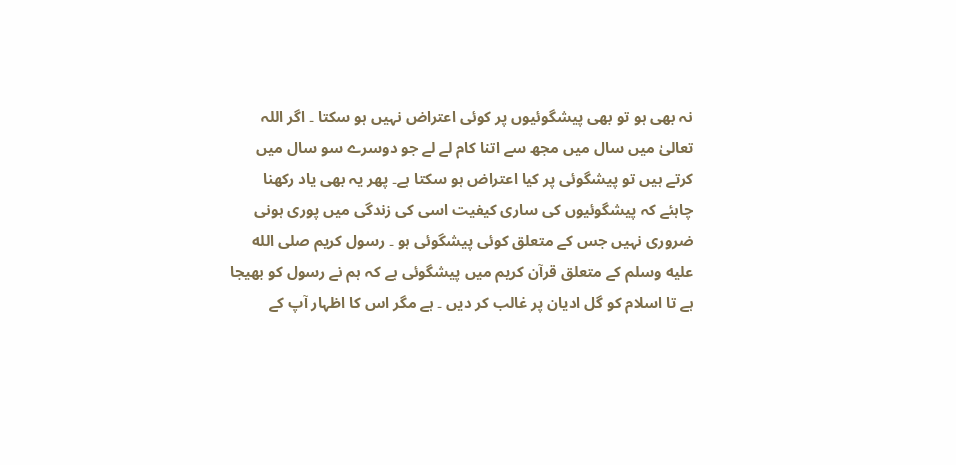نہ بھی ہو تو بھی پیشگوئیوں پر کوئی اعتراض نہیں ہو سکتا ۔ اگر اللہ تعالیٰ میں سال میں مجھ سے اتنا کام لے لے جو دوسرے سو سال میں کرتے ہیں تو پیشگوئی پر کیا اعتراض ہو سکتا ہے۔ پھر یہ بھی یاد رکھنا چاہئے کہ پیشگوئیوں کی ساری کیفیت اسی کی زندگی میں پوری ہونی ضروری نہیں جس کے متعلق کوئی پیشگوئی ہو ۔ رسول کریم صلى الله عليه وسلم کے متعلق قرآن کریم میں پیشگوئی ہے کہ ہم نے رسول کو بھیجا ہے تا اسلام کو گل ادیان پر غالب کر دیں ۔ ہے مگر اس کا اظہار آپ کے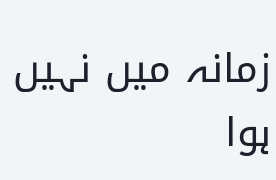زمانہ میں نہیں ہوا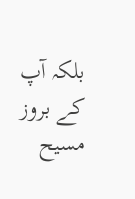بلکہ آپ کے بروز مسیح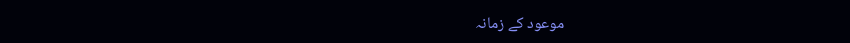موعود کے زمانہ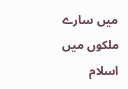میں سارے ملکوں میں اسلام